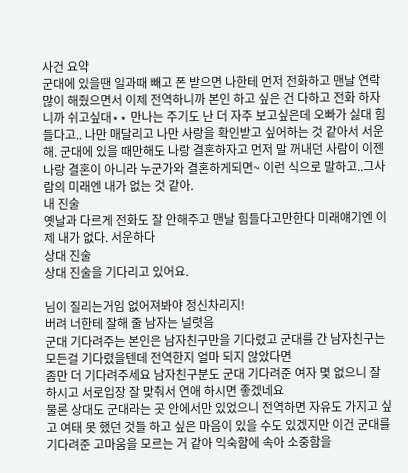사건 요약
군대에 있을땐 일과때 빼고 폰 받으면 나한테 먼저 전화하고 맨날 연락 많이 해줬으면서 이제 전역하니까 본인 하고 싶은 건 다하고 전화 하자니까 쉬고싶대⋆⋆ 만나는 주기도 난 더 자주 보고싶은데 오빠가 싫대 힘들다고.. 나만 매달리고 나만 사랑을 확인받고 싶어하는 것 같아서 서운해. 군대에 있을 때만해도 나랑 결혼하자고 먼저 말 꺼내던 사람이 이젠 나랑 결혼이 아니라 누군가와 결혼하게되면~ 이런 식으로 말하고..그사람의 미래엔 내가 없는 것 같아.
내 진술
옛날과 다르게 전화도 잘 안해주고 맨날 힘들다고만한다 미래얘기엔 이제 내가 없다. 서운하다
상대 진술
상대 진술을 기다리고 있어요.

님이 질리는거임 없어져봐야 정신차리지!
버려 너한테 잘해 줄 남자는 널렷음
군대 기다려주는 본인은 남자친구만을 기다렸고 군대를 간 남자친구는 모든걸 기다렸을텐데 전역한지 얼마 되지 않았다면
좀만 더 기다려주세요 남자친구분도 군대 기다려준 여자 몇 없으니 잘 하시고 서로입장 잘 맞춰서 연애 하시면 좋겠네요
물론 상대도 군대라는 곳 안에서만 있었으니 전역하면 자유도 가지고 싶고 여태 못 했던 것들 하고 싶은 마음이 있을 수도 있겠지만 이건 군대를 기다려준 고마움을 모르는 거 같아 익숙함에 속아 소중함을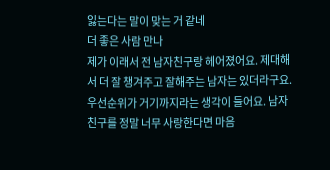잃는다는 말이 맞는 거 같네
더 좋은 사람 만나
제가 이래서 전 남자친구랑 헤어졌어요. 제대해서 더 잘 챙겨주고 잘해주는 남자는 있더라구요. 우선순위가 거기까지라는 생각이 들어요. 남자친구를 정말 너무 사랑한다면 마음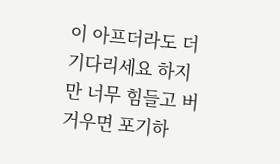이 아프더라도 더 기다리세요 하지만 너무 힘들고 버거우면 포기하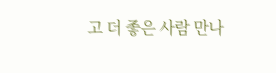고 더 좋은 사람 만나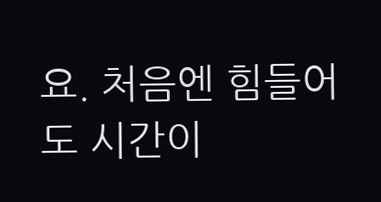요. 처음엔 힘들어도 시간이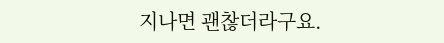지나면 괜찮더라구요.